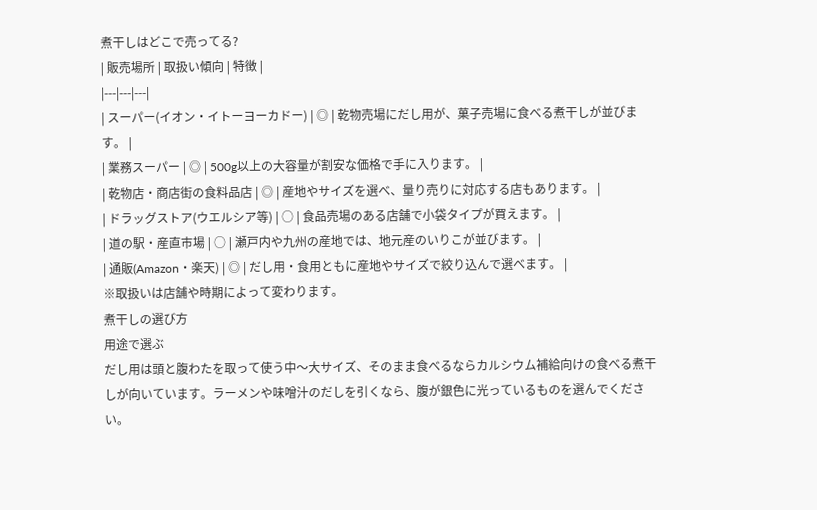煮干しはどこで売ってる?
| 販売場所 | 取扱い傾向 | 特徴 |
|---|---|---|
| スーパー(イオン・イトーヨーカドー) | ◎ | 乾物売場にだし用が、菓子売場に食べる煮干しが並びます。 |
| 業務スーパー | ◎ | 500g以上の大容量が割安な価格で手に入ります。 |
| 乾物店・商店街の食料品店 | ◎ | 産地やサイズを選べ、量り売りに対応する店もあります。 |
| ドラッグストア(ウエルシア等) | ○ | 食品売場のある店舗で小袋タイプが買えます。 |
| 道の駅・産直市場 | ○ | 瀬戸内や九州の産地では、地元産のいりこが並びます。 |
| 通販(Amazon・楽天) | ◎ | だし用・食用ともに産地やサイズで絞り込んで選べます。 |
※取扱いは店舗や時期によって変わります。
煮干しの選び方
用途で選ぶ
だし用は頭と腹わたを取って使う中〜大サイズ、そのまま食べるならカルシウム補給向けの食べる煮干しが向いています。ラーメンや味噌汁のだしを引くなら、腹が銀色に光っているものを選んでください。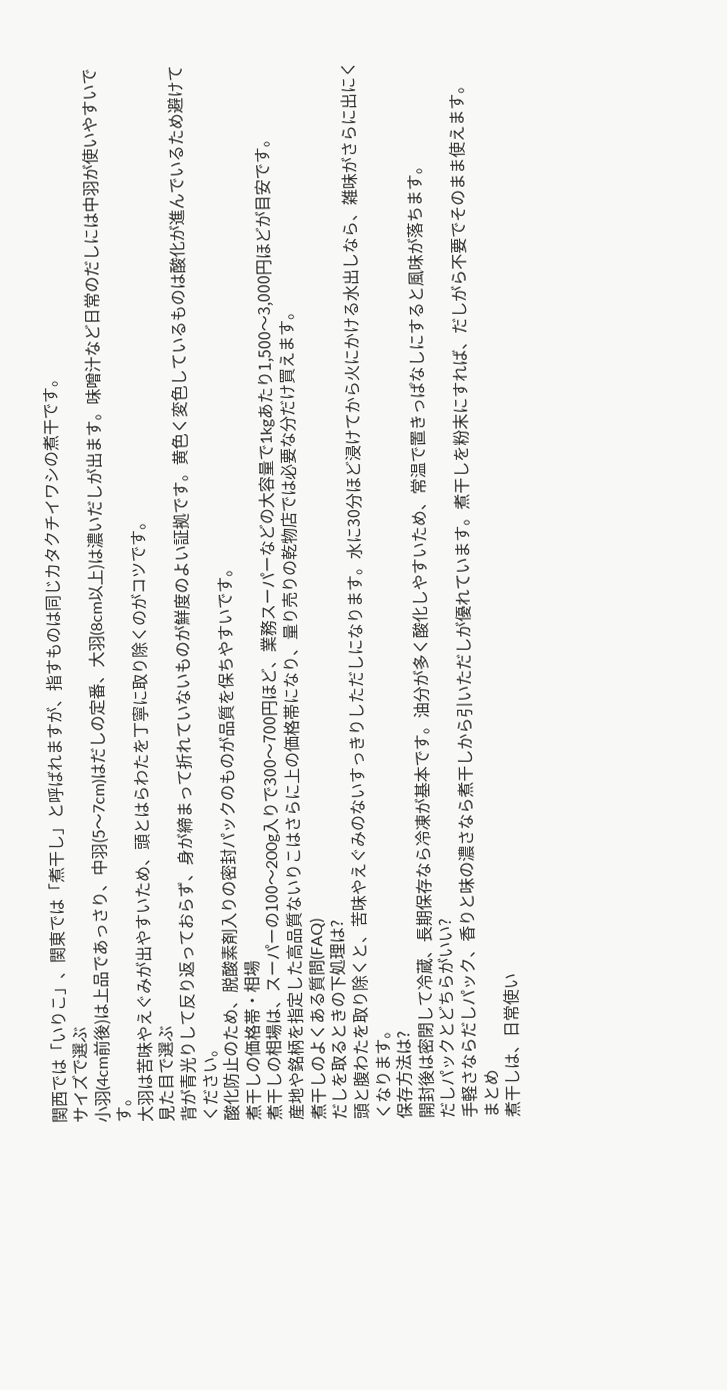関西では「いりこ」、関東では「煮干し」と呼ばれますが、指すものは同じカタクチイワシの煮干です。
サイズで選ぶ
小羽(4cm前後)は上品であっさり、中羽(5〜7cm)はだしの定番、大羽(8cm以上)は濃いだしが出ます。味噌汁など日常のだしには中羽が使いやすいです。
大羽は苦味やえぐみが出やすいため、頭とはらわたを丁寧に取り除くのがコツです。
見た目で選ぶ
背が青光りして反り返っておらず、身が締まって折れていないものが鮮度のよい証拠です。黄色く変色しているものは酸化が進んでいるため避けてください。
酸化防止のため、脱酸素剤入りの密封パックのものが品質を保ちやすいです。
煮干しの価格帯・相場
煮干しの相場は、スーパーの100〜200g入りで300〜700円ほど、業務スーパーなどの大容量で1kgあたり1,500〜3,000円ほどが目安です。
産地や銘柄を指定した高品質ないりこはさらに上の価格帯になり、量り売りの乾物店では必要な分だけ買えます。
煮干しのよくある質問(FAQ)
だしを取るときの下処理は?
頭と腹わたを取り除くと、苦味やえぐみのないすっきりしただしになります。水に30分ほど浸けてから火にかける水出しなら、雑味がさらに出にくくなります。
保存方法は?
開封後は密閉して冷蔵、長期保存なら冷凍が基本です。油分が多く酸化しやすいため、常温で置きっぱなしにすると風味が落ちます。
だしパックとどちらがいい?
手軽さならだしパック、香りと味の濃さなら煮干しから引いただしが優れています。煮干しを粉末にすれば、だしがら不要でそのまま使えます。
まとめ
煮干しは、日常使い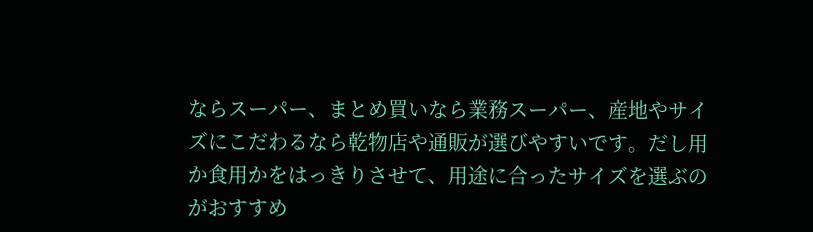ならスーパー、まとめ買いなら業務スーパー、産地やサイズにこだわるなら乾物店や通販が選びやすいです。だし用か食用かをはっきりさせて、用途に合ったサイズを選ぶのがおすすめ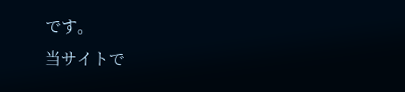です。
当サイトで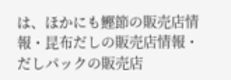は、ほかにも鰹節の販売店情報・昆布だしの販売店情報・だしパックの販売店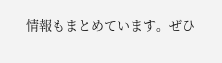情報もまとめています。ぜひ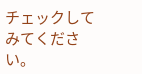チェックしてみてください。